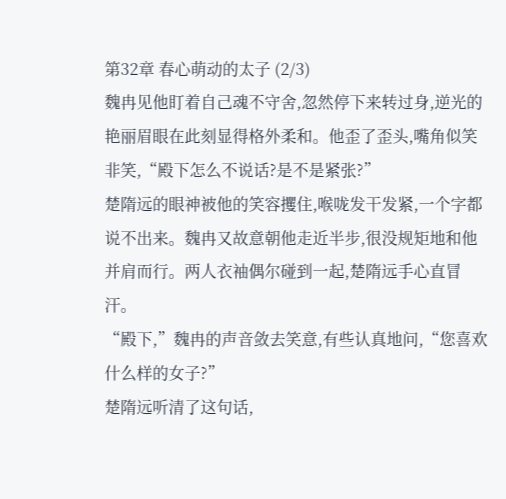第32章 春心萌动的太子 (2/3)
魏冉见他盯着自己魂不守舍,忽然停下来转过身,逆光的艳丽眉眼在此刻显得格外柔和。他歪了歪头,嘴角似笑非笑,“殿下怎么不说话?是不是紧张?”
楚隋远的眼神被他的笑容攫住,喉咙发干发紧,一个字都说不出来。魏冉又故意朝他走近半步,很没规矩地和他并肩而行。两人衣袖偶尔碰到一起,楚隋远手心直冒汗。
“殿下,”魏冉的声音敛去笑意,有些认真地问,“您喜欢什么样的女子?”
楚隋远听清了这句话,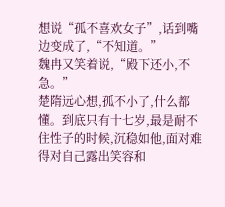想说“孤不喜欢女子”,话到嘴边变成了,“不知道。”
魏冉又笑着说,“殿下还小,不急。”
楚隋远心想,孤不小了,什么都懂。到底只有十七岁,最是耐不住性子的时候,沉稳如他,面对难得对自己露出笑容和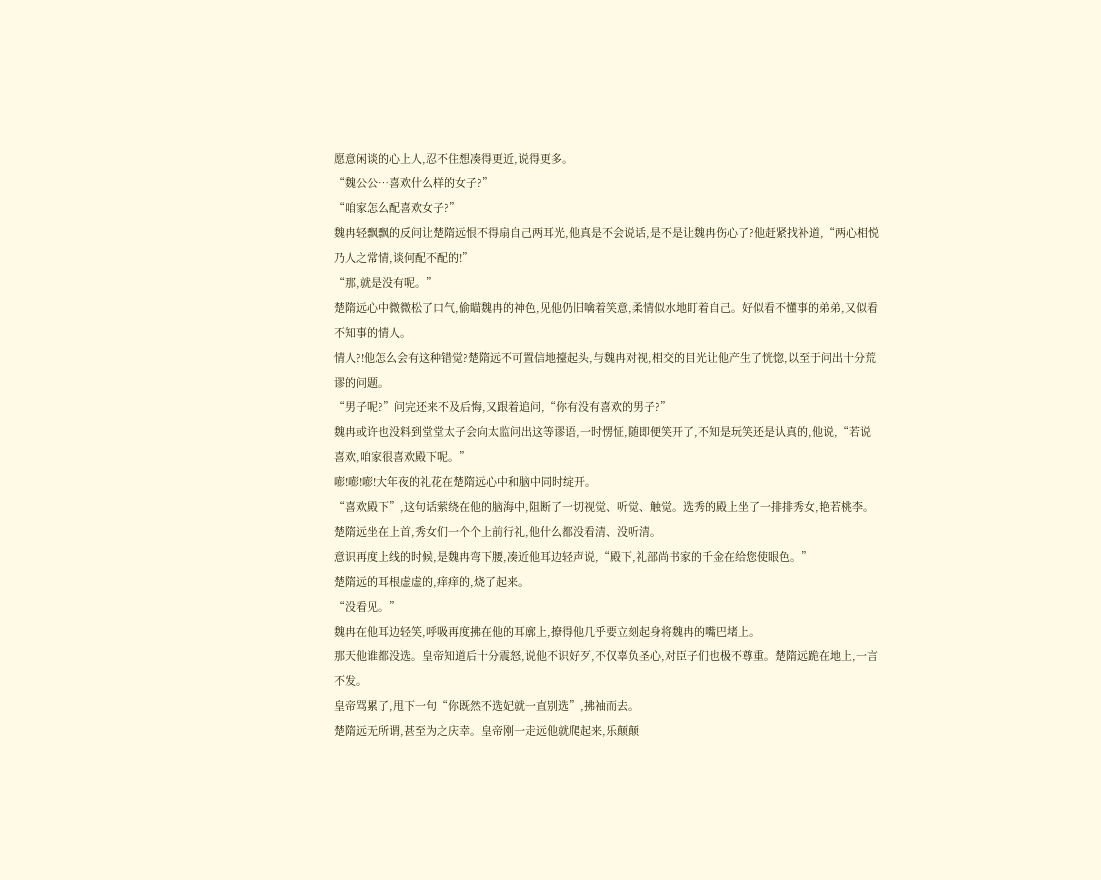愿意闲谈的心上人,忍不住想凑得更近,说得更多。
“魏公公…喜欢什么样的女子?”
“咱家怎么配喜欢女子?”
魏冉轻飘飘的反问让楚隋远恨不得扇自己两耳光,他真是不会说话,是不是让魏冉伤心了?他赶紧找补道,“两心相悦乃人之常情,谈何配不配的!”
“那,就是没有呢。”
楚隋远心中微微松了口气,偷瞄魏冉的神色,见他仍旧噙着笑意,柔情似水地盯着自己。好似看不懂事的弟弟,又似看不知事的情人。
情人?!他怎么会有这种错觉?楚隋远不可置信地擡起头,与魏冉对视,相交的目光让他产生了恍惚,以至于问出十分荒谬的问题。
“男子呢?”问完还来不及后悔,又跟着追问,“你有没有喜欢的男子?”
魏冉或许也没料到堂堂太子会向太监问出这等谬语,一时愣怔,随即便笑开了,不知是玩笑还是认真的,他说,“若说喜欢,咱家很喜欢殿下呢。”
嘭!嘭!嘭!大年夜的礼花在楚隋远心中和脑中同时绽开。
“喜欢殿下”,这句话萦绕在他的脑海中,阻断了一切视觉、听觉、触觉。选秀的殿上坐了一排排秀女,艳若桃李。楚隋远坐在上首,秀女们一个个上前行礼,他什么都没看清、没听清。
意识再度上线的时候,是魏冉弯下腰,凑近他耳边轻声说,“殿下,礼部尚书家的千金在给您使眼色。”
楚隋远的耳根虚虚的,痒痒的,烧了起来。
“没看见。”
魏冉在他耳边轻笑,呼吸再度拂在他的耳廓上,撩得他几乎要立刻起身将魏冉的嘴巴堵上。
那天他谁都没选。皇帝知道后十分震怒,说他不识好歹,不仅辜负圣心,对臣子们也极不尊重。楚隋远跪在地上,一言不发。
皇帝骂累了,甩下一句“你既然不选妃就一直别选”,拂袖而去。
楚隋远无所谓,甚至为之庆幸。皇帝刚一走远他就爬起来,乐颠颠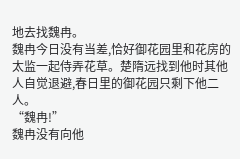地去找魏冉。
魏冉今日没有当差,恰好御花园里和花房的太监一起侍弄花草。楚隋远找到他时其他人自觉退避,春日里的御花园只剩下他二人。
“魏冉!”
魏冉没有向他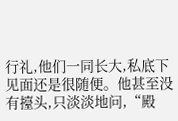行礼,他们一同长大,私底下见面还是很随便。他甚至没有擡头,只淡淡地问,“殿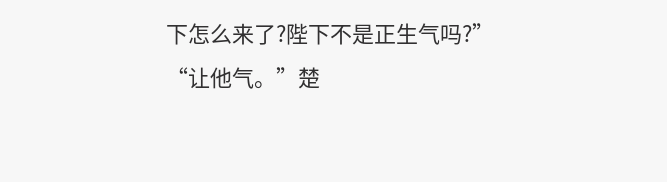下怎么来了?陛下不是正生气吗?”
“让他气。”楚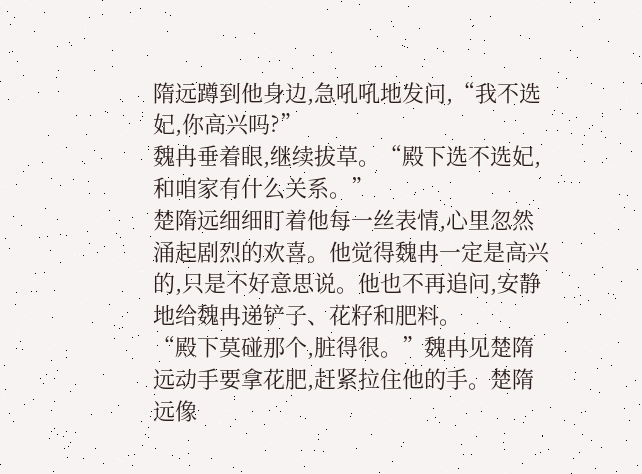隋远蹲到他身边,急吼吼地发问,“我不选妃,你高兴吗?”
魏冉垂着眼,继续拔草。“殿下选不选妃,和咱家有什么关系。”
楚隋远细细盯着他每一丝表情,心里忽然涌起剧烈的欢喜。他觉得魏冉一定是高兴的,只是不好意思说。他也不再追问,安静地给魏冉递铲子、花籽和肥料。
“殿下莫碰那个,脏得很。”魏冉见楚隋远动手要拿花肥,赶紧拉住他的手。楚隋远像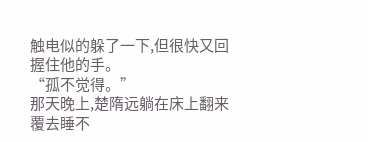触电似的躲了一下,但很快又回握住他的手。
“孤不觉得。”
那天晚上,楚隋远躺在床上翻来覆去睡不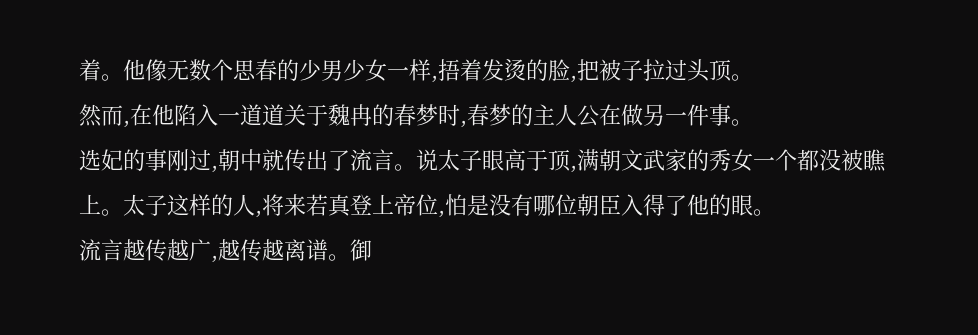着。他像无数个思春的少男少女一样,捂着发烫的脸,把被子拉过头顶。
然而,在他陷入一道道关于魏冉的春梦时,春梦的主人公在做另一件事。
选妃的事刚过,朝中就传出了流言。说太子眼高于顶,满朝文武家的秀女一个都没被瞧上。太子这样的人,将来若真登上帝位,怕是没有哪位朝臣入得了他的眼。
流言越传越广,越传越离谱。御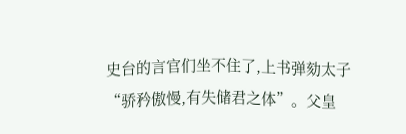史台的言官们坐不住了,上书弹劾太子“骄矜傲慢,有失储君之体”。父皇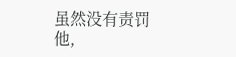虽然没有责罚他,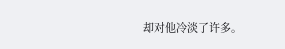却对他冷淡了许多。